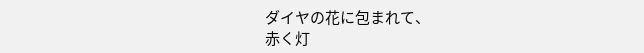ダイヤの花に包まれて、
赤く灯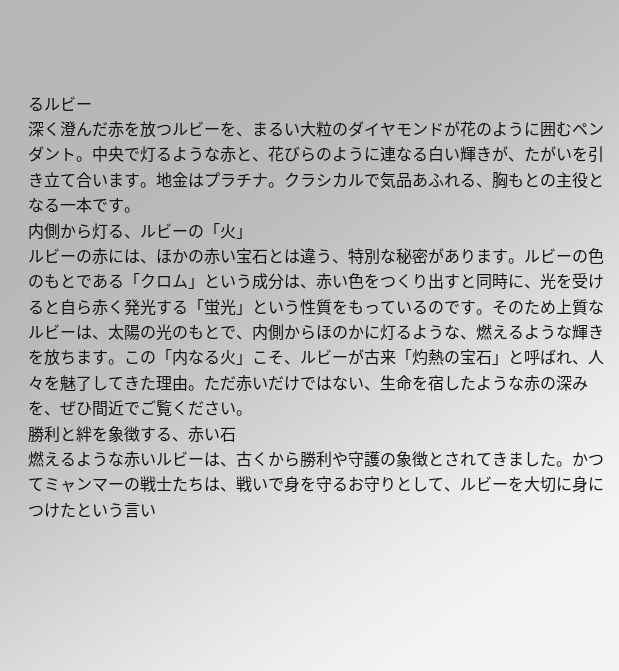るルビー
深く澄んだ赤を放つルビーを、まるい大粒のダイヤモンドが花のように囲むペンダント。中央で灯るような赤と、花びらのように連なる白い輝きが、たがいを引き立て合います。地金はプラチナ。クラシカルで気品あふれる、胸もとの主役となる一本です。
内側から灯る、ルビーの「火」
ルビーの赤には、ほかの赤い宝石とは違う、特別な秘密があります。ルビーの色のもとである「クロム」という成分は、赤い色をつくり出すと同時に、光を受けると自ら赤く発光する「蛍光」という性質をもっているのです。そのため上質なルビーは、太陽の光のもとで、内側からほのかに灯るような、燃えるような輝きを放ちます。この「内なる火」こそ、ルビーが古来「灼熱の宝石」と呼ばれ、人々を魅了してきた理由。ただ赤いだけではない、生命を宿したような赤の深みを、ぜひ間近でご覧ください。
勝利と絆を象徴する、赤い石
燃えるような赤いルビーは、古くから勝利や守護の象徴とされてきました。かつてミャンマーの戦士たちは、戦いで身を守るお守りとして、ルビーを大切に身につけたという言い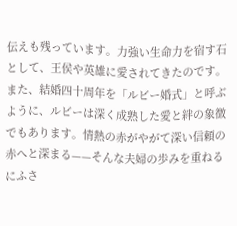伝えも残っています。力強い生命力を宿す石として、王侯や英雄に愛されてきたのです。また、結婚四十周年を「ルビー婚式」と呼ぶように、ルビーは深く成熟した愛と絆の象徴でもあります。情熱の赤がやがて深い信頼の赤へと深まる——そんな夫婦の歩みを重ねるにふさ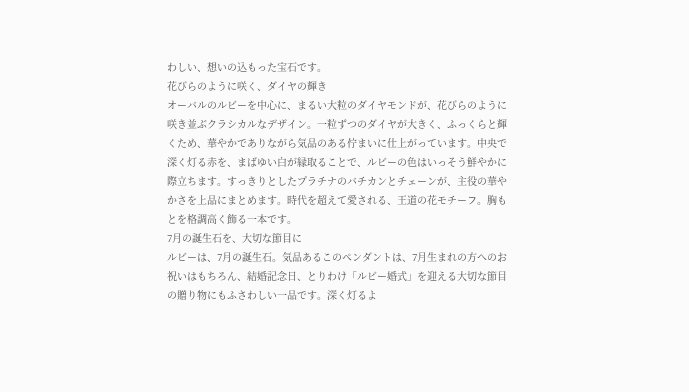わしい、想いの込もった宝石です。
花びらのように咲く、ダイヤの輝き
オーバルのルビーを中心に、まるい大粒のダイヤモンドが、花びらのように咲き並ぶクラシカルなデザイン。一粒ずつのダイヤが大きく、ふっくらと輝くため、華やかでありながら気品のある佇まいに仕上がっています。中央で深く灯る赤を、まばゆい白が縁取ることで、ルビーの色はいっそう鮮やかに際立ちます。すっきりとしたプラチナのバチカンとチェーンが、主役の華やかさを上品にまとめます。時代を超えて愛される、王道の花モチーフ。胸もとを格調高く飾る一本です。
7月の誕生石を、大切な節目に
ルビーは、7月の誕生石。気品あるこのペンダントは、7月生まれの方へのお祝いはもちろん、結婚記念日、とりわけ「ルビー婚式」を迎える大切な節目の贈り物にもふさわしい一品です。深く灯るよ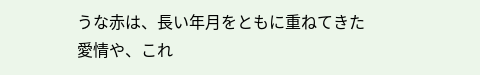うな赤は、長い年月をともに重ねてきた愛情や、これ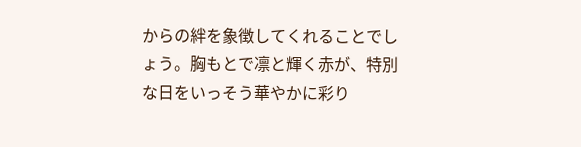からの絆を象徴してくれることでしょう。胸もとで凛と輝く赤が、特別な日をいっそう華やかに彩り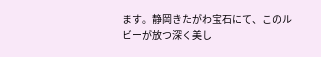ます。静岡きたがわ宝石にて、このルビーが放つ深く美し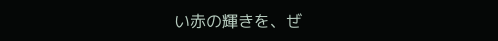い赤の輝きを、ぜ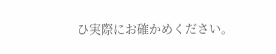ひ実際にお確かめください。